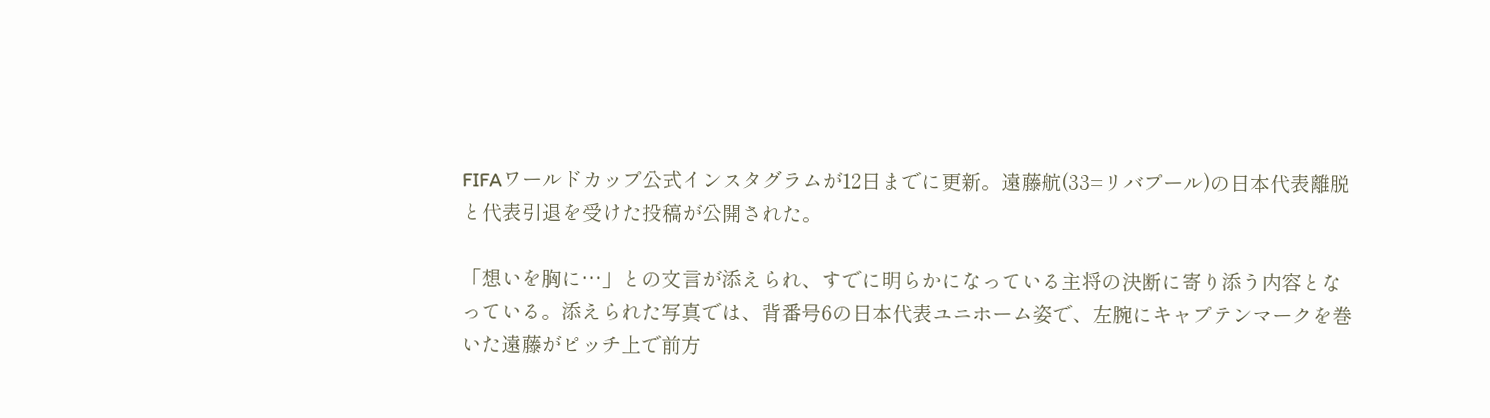FIFAワールドカップ公式インスタグラムが12日までに更新。遠藤航(33=リバプール)の日本代表離脱と代表引退を受けた投稿が公開された。

「想いを胸に…」との文言が添えられ、すでに明らかになっている主将の決断に寄り添う内容となっている。添えられた写真では、背番号6の日本代表ユニホーム姿で、左腕にキャプテンマークを巻いた遠藤がピッチ上で前方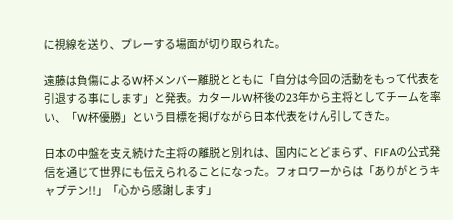に視線を送り、プレーする場面が切り取られた。

遠藤は負傷によるW杯メンバー離脱とともに「自分は今回の活動をもって代表を引退する事にします」と発表。カタールW杯後の23年から主将としてチームを率い、「W杯優勝」という目標を掲げながら日本代表をけん引してきた。

日本の中盤を支え続けた主将の離脱と別れは、国内にとどまらず、FIFAの公式発信を通じて世界にも伝えられることになった。フォロワーからは「ありがとうキャプテン!!」「心から感謝します」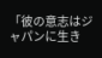「彼の意志はジャパンに生き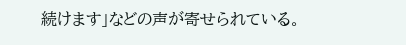続けます」などの声が寄せられている。